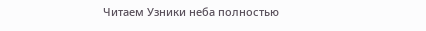Читаем Узники неба полностью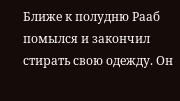Ближе к полудню Рааб помылся и закончил стирать свою одежду. Он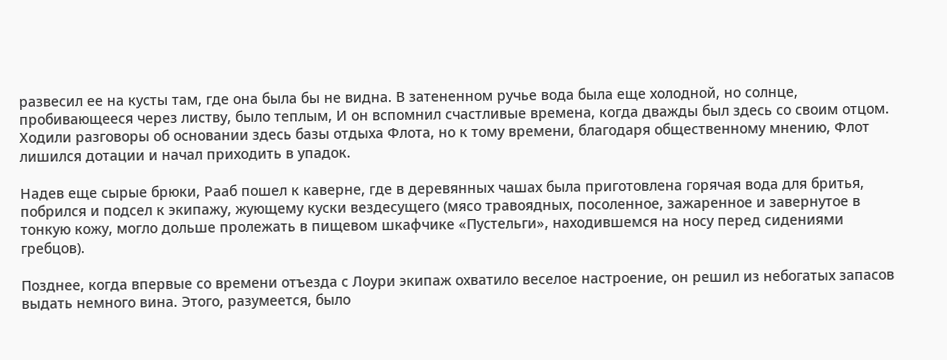развесил ее на кусты там, где она была бы не видна. В затененном ручье вода была еще холодной, но солнце, пробивающееся через листву, было теплым, И он вспомнил счастливые времена, когда дважды был здесь со своим отцом. Ходили разговоры об основании здесь базы отдыха Флота, но к тому времени, благодаря общественному мнению, Флот лишился дотации и начал приходить в упадок.

Надев еще сырые брюки, Рааб пошел к каверне, где в деревянных чашах была приготовлена горячая вода для бритья, побрился и подсел к экипажу, жующему куски вездесущего (мясо травоядных, посоленное, зажаренное и завернутое в тонкую кожу, могло дольше пролежать в пищевом шкафчике «Пустельги», находившемся на носу перед сидениями гребцов).

Позднее, когда впервые со времени отъезда с Лоури экипаж охватило веселое настроение, он решил из небогатых запасов выдать немного вина. Этого, разумеется, было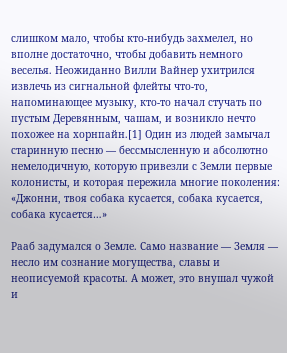слишком мало, чтобы кто-нибудь захмелел, но вполне достаточно, чтобы добавить немного веселья. Неожиданно Вилли Вайнер ухитрился извлечь из сигнальной флейты что-то, напоминающее музыку, кто-то начал стучать по пустым Деревянным, чашам, и возникло нечто похожее на хорнпайн.[1] Один из людей замычал старинную песню — бессмысленную и абсолютно немелодичную, которую привезли с Земли первые колонисты, и которая пережила многие поколения: «Джонни, твоя собака кусается, собака кусается, собака кусается…»

Рааб задумался о Земле. Само название — Земля — несло им сознание могущества, славы и неописуемой красоты. А может, это внушал чужой и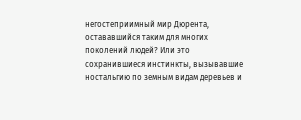негостеприимный мир Дюрента, остававшийся таким для многих поколений людей? Или это сохранившиеся инстинкты, вызывавшие ностальгию по земным видам деревьев и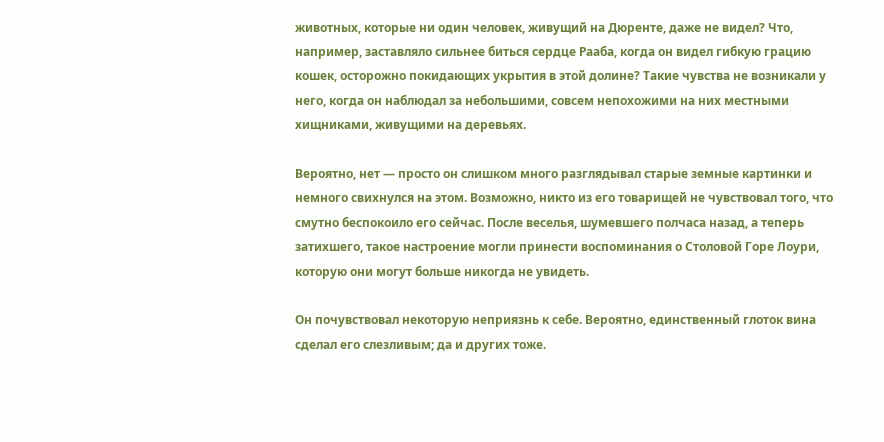животных, которые ни один человек, живущий на Дюренте, даже не видел? Что, например, заставляло сильнее биться сердце Рааба, когда он видел гибкую грацию кошек, осторожно покидающих укрытия в этой долине? Такие чувства не возникали у него, когда он наблюдал за небольшими, совсем непохожими на них местными хищниками, живущими на деревьях.

Вероятно, нет — просто он слишком много разглядывал старые земные картинки и немного свихнулся на этом. Возможно, никто из его товарищей не чувствовал того, что смутно беспокоило его сейчас. После веселья, шумевшего полчаса назад, а теперь затихшего, такое настроение могли принести воспоминания о Столовой Горе Лоури, которую они могут больше никогда не увидеть.

Он почувствовал некоторую неприязнь к себе. Вероятно, единственный глоток вина сделал его слезливым; да и других тоже.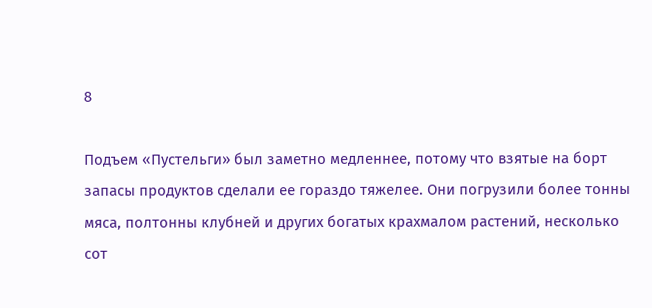8

Подъем «Пустельги» был заметно медленнее, потому что взятые на борт запасы продуктов сделали ее гораздо тяжелее. Они погрузили более тонны мяса, полтонны клубней и других богатых крахмалом растений, несколько сот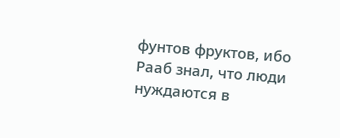фунтов фруктов, ибо Рааб знал, что люди нуждаются в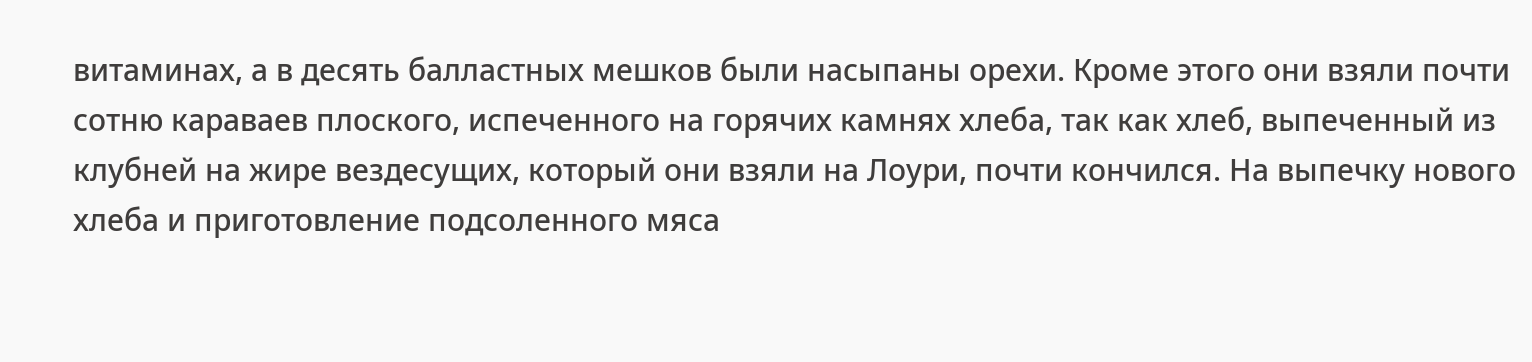витаминах, а в десять балластных мешков были насыпаны орехи. Кроме этого они взяли почти сотню караваев плоского, испеченного на горячих камнях хлеба, так как хлеб, выпеченный из клубней на жире вездесущих, который они взяли на Лоури, почти кончился. На выпечку нового хлеба и приготовление подсоленного мяса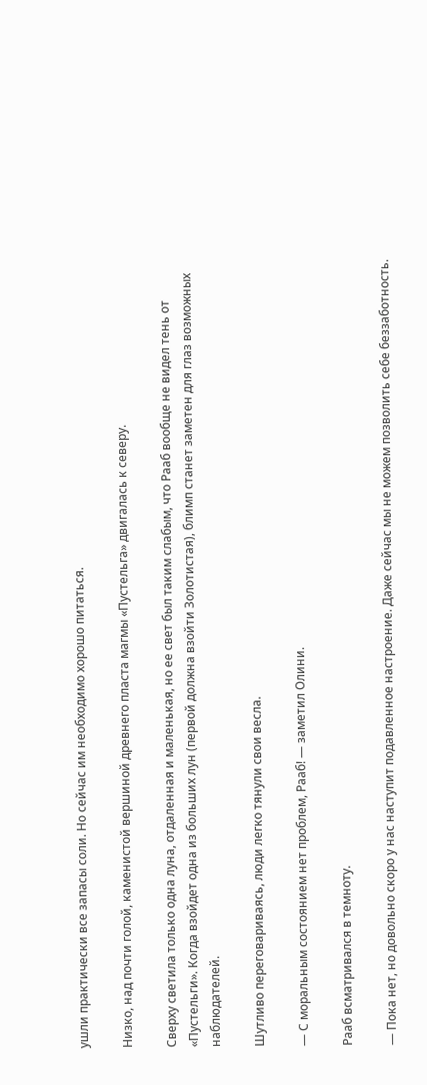ушли практически все запасы соли. Но сейчас им необходимо хорошо питаться.

Низко, над почти голой, каменистой вершиной древнего пласта магмы «Пустельга» двигалась к северу.

Сверху светила только одна луна, отдаленная и маленькая, но ее свет был таким слабым, что Рааб вообще не видел тень от «Пустельги». Когда взойдет одна из больших лун (первой должна взойти Золотистая), блимп станет заметен для глаз возможных наблюдателей.

Шутливо переговариваясь, люди легко тянули свои весла.

— С моральным состоянием нет проблем, Рааб! — заметил Олини.

Рааб всматривался в темноту.

— Пока нет, но довольно скоро у нас наступит подавленное настроение. Даже сейчас мы не можем позволить себе беззаботность.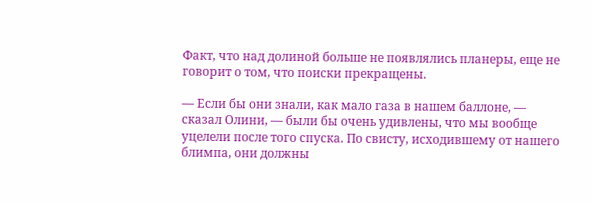Факт, что над долиной больше не появлялись планеры, еще не говорит о том, что поиски прекращены.

— Если бы они знали, как мало газа в нашем баллоне, — сказал Олини, — были бы очень удивлены, что мы вообще уцелели после того спуска. По свисту, исходившему от нашего блимпа, они должны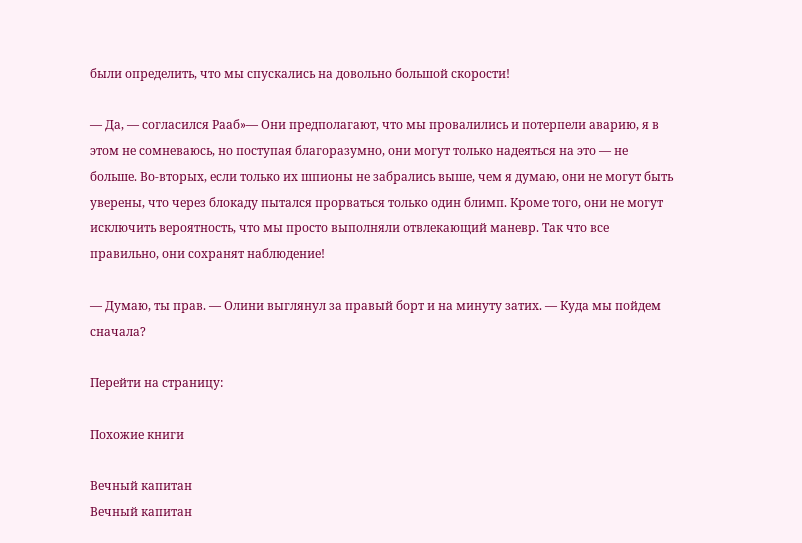были определить, что мы спускались на довольно большой скорости!

— Да, — согласился Рааб»— Они предполагают, что мы провалились и потерпели аварию, я в этом не сомневаюсь, но поступая благоразумно, они могут только надеяться на это — не больше. Во-вторых, если только их шпионы не забрались выше, чем я думаю, они не могут быть уверены, что через блокаду пытался прорваться только один блимп. Кроме того, они не могут исключить вероятность, что мы просто выполняли отвлекающий маневр. Так что все правильно, они сохранят наблюдение!

— Думаю, ты прав. — Олини выглянул за правый борт и на минуту затих. — Куда мы пойдем сначала?

Перейти на страницу:

Похожие книги

Вечный капитан
Вечный капитан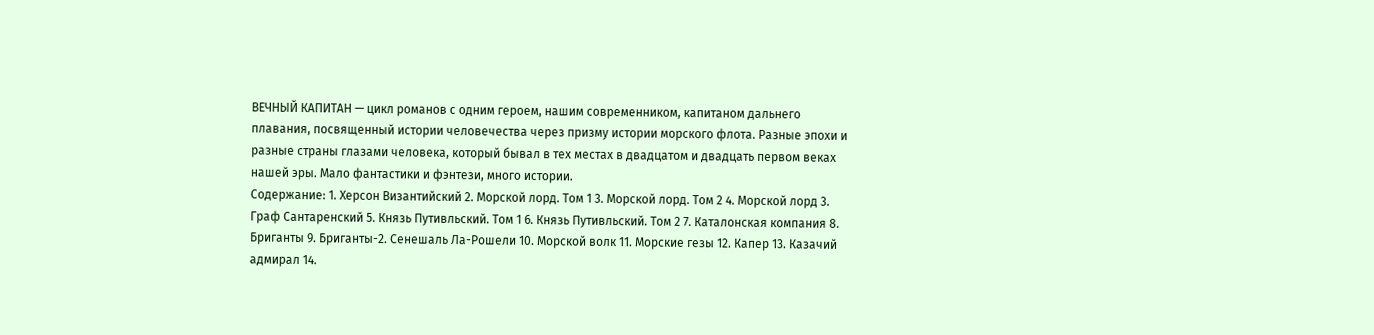ВЕЧНЫЙ КАПИТАН — цикл романов с одним героем, нашим современником, капитаном дальнего плавания, посвященный истории человечества через призму истории морского флота. Разные эпохи и разные страны глазами человека, который бывал в тех местах в двадцатом и двадцать первом веках нашей эры. Мало фантастики и фэнтези, много истории.                                                                                    Содержание: 1. Херсон Византийский 2. Морской лорд. Том 1 3. Морской лорд. Том 2 4. Морской лорд 3. Граф Сантаренский 5. Князь Путивльский. Том 1 6. Князь Путивльский. Том 2 7. Каталонская компания 8. Бриганты 9. Бриганты-2. Сенешаль Ла-Рошели 10. Морской волк 11. Морские гезы 12. Капер 13. Казачий адмирал 14.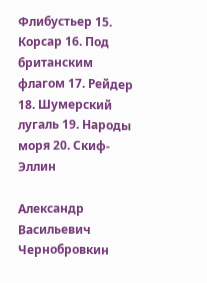Флибустьер 15. Корсар 16. Под британским флагом 17. Рейдер 18. Шумерский лугаль 19. Народы моря 20. Скиф-Эллин

Александр Васильевич Чернобровкин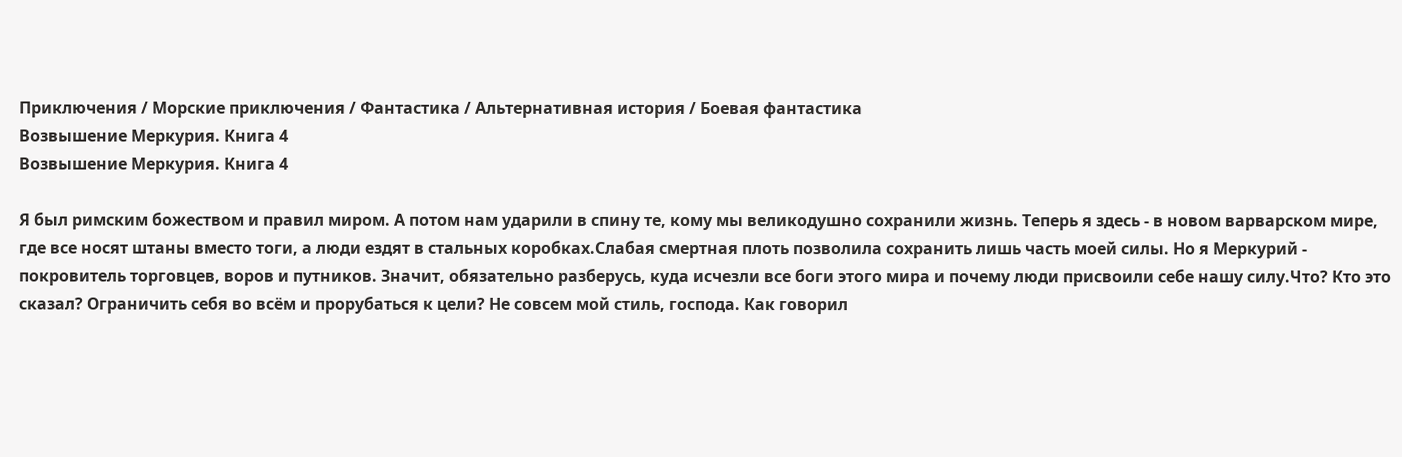Приключения / Морские приключения / Фантастика / Альтернативная история / Боевая фантастика
Возвышение Меркурия. Книга 4
Возвышение Меркурия. Книга 4

Я был римским божеством и правил миром. А потом нам ударили в спину те, кому мы великодушно сохранили жизнь. Теперь я здесь - в новом варварском мире, где все носят штаны вместо тоги, а люди ездят в стальных коробках.Слабая смертная плоть позволила сохранить лишь часть моей силы. Но я Меркурий - покровитель торговцев, воров и путников. Значит, обязательно разберусь, куда исчезли все боги этого мира и почему люди присвоили себе нашу силу.Что? Кто это сказал? Ограничить себя во всём и прорубаться к цели? Не совсем мой стиль, господа. Как говорил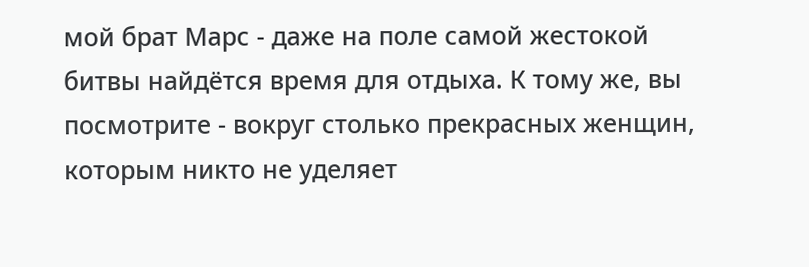мой брат Марс - даже на поле самой жестокой битвы найдётся время для отдыха. К тому же, вы посмотрите - вокруг столько прекрасных женщин, которым никто не уделяет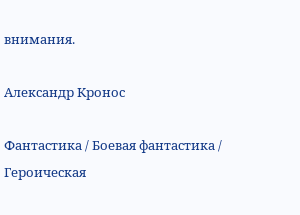внимания.

Александр Кронос

Фантастика / Боевая фантастика / Героическая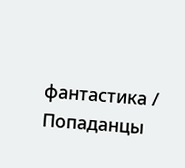фантастика / Попаданцы